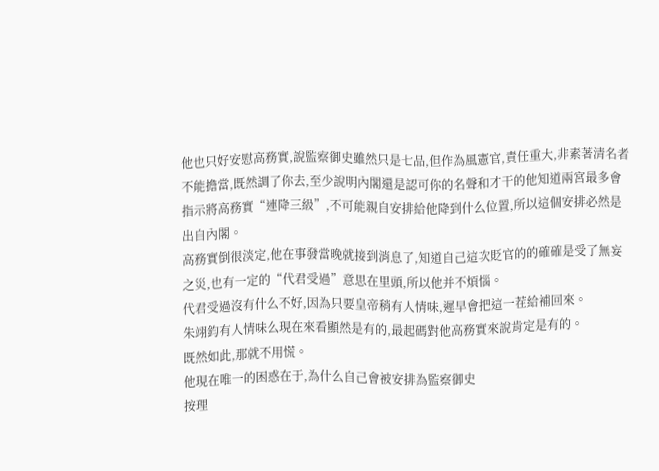他也只好安慰高務實,說監察御史雖然只是七品,但作為風憲官,責任重大,非素著清名者不能擔當,既然調了你去,至少說明內閣還是認可你的名聲和才干的他知道兩宮最多會指示將高務實“連降三級”,不可能親自安排給他降到什么位置,所以這個安排必然是出自內閣。
高務實倒很淡定,他在事發當晚就接到消息了,知道自己這次貶官的的確確是受了無妄之災,也有一定的“代君受過”意思在里頭,所以他并不煩惱。
代君受過沒有什么不好,因為只要皇帝稍有人情味,遲早會把這一茬給補回來。
朱翊鈞有人情味么現在來看顯然是有的,最起碼對他高務實來說肯定是有的。
既然如此,那就不用慌。
他現在唯一的困惑在于,為什么自己會被安排為監察御史
按理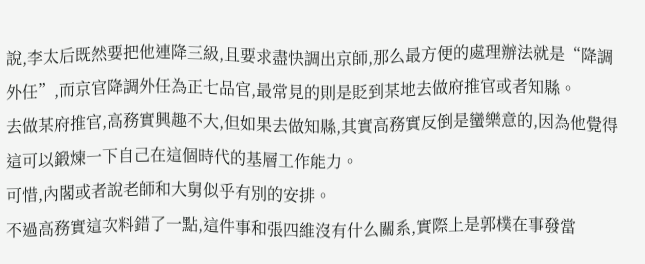說,李太后既然要把他連降三級,且要求盡快調出京師,那么最方便的處理辦法就是“降調外任”,而京官降調外任為正七品官,最常見的則是貶到某地去做府推官或者知縣。
去做某府推官,高務實興趣不大,但如果去做知縣,其實高務實反倒是蠻樂意的,因為他覺得這可以鍛煉一下自己在這個時代的基層工作能力。
可惜,內閣或者說老師和大舅似乎有別的安排。
不過高務實這次料錯了一點,這件事和張四維沒有什么關系,實際上是郭樸在事發當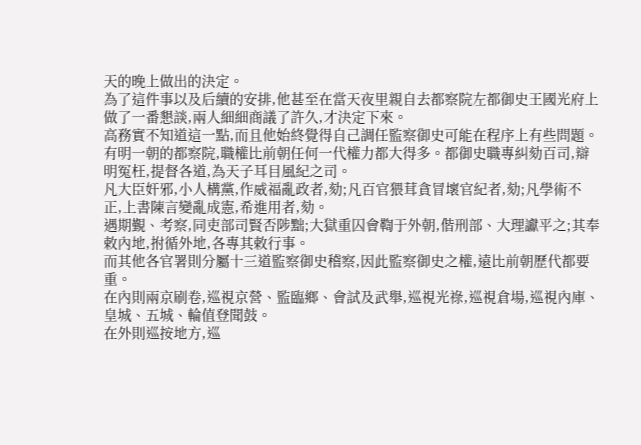天的晚上做出的決定。
為了這件事以及后續的安排,他甚至在當天夜里親自去都察院左都御史王國光府上做了一番懇談,兩人細細商議了許久,才決定下來。
高務實不知道這一點,而且他始終覺得自己調任監察御史可能在程序上有些問題。
有明一朝的都察院,職權比前朝任何一代權力都大得多。都御史職專糾劾百司,辯明冤枉,提督各道,為天子耳目風紀之司。
凡大臣奸邪,小人構黨,作威福亂政者,劾;凡百官猥茸貪冒壞官紀者,劾;凡學術不正,上書陳言變亂成憲,希進用者,劾。
遇期覲、考察,同吏部司賢否陟黜;大獄重囚會鞫于外朝,偕刑部、大理讞平之;其奉敕內地,拊循外地,各專其敕行事。
而其他各官署則分屬十三道監察御史稽察,因此監察御史之權,遠比前朝歷代都要重。
在內則兩京刷卷,巡視京營、監臨鄉、會試及武舉,巡視光祿,巡視倉場,巡視內庫、皇城、五城、輪值登聞鼓。
在外則巡按地方,巡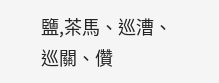鹽,茶馬、巡漕、巡關、儹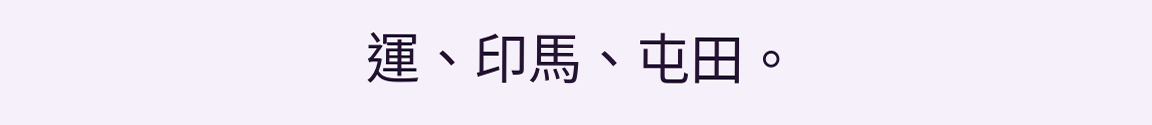運、印馬、屯田。